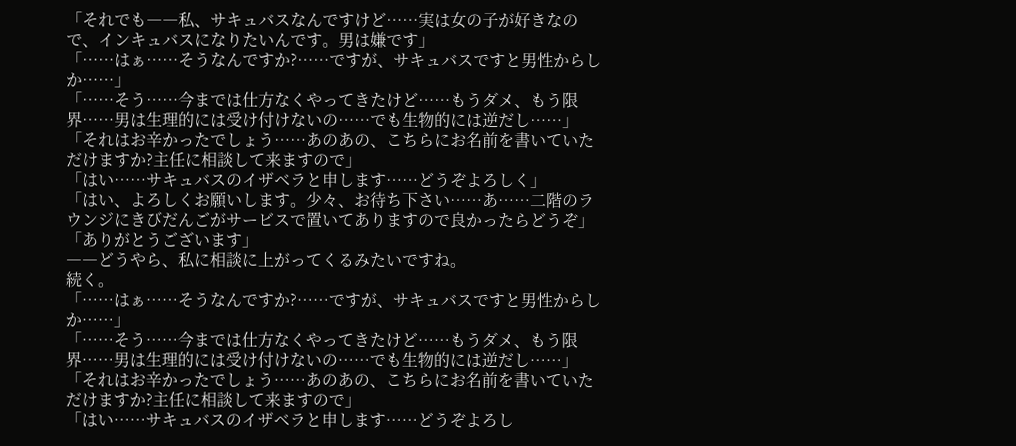「それでも――私、サキュバスなんですけど……実は女の子が好きなので、インキュバスになりたいんです。男は嫌です」
「……はぁ……そうなんですか?……ですが、サキュバスですと男性からしか……」
「……そう……今までは仕方なくやってきたけど……もうダメ、もう限界……男は生理的には受け付けないの……でも生物的には逆だし……」
「それはお辛かったでしょう……あのあの、こちらにお名前を書いていただけますか?主任に相談して来ますので」
「はい……サキュバスのイザベラと申します……どうぞよろしく」
「はい、よろしくお願いします。少々、お待ち下さい……あ……二階のラウンジにきびだんごがサービスで置いてありますので良かったらどうぞ」
「ありがとうございます」
――どうやら、私に相談に上がってくるみたいですね。
続く。
「……はぁ……そうなんですか?……ですが、サキュバスですと男性からしか……」
「……そう……今までは仕方なくやってきたけど……もうダメ、もう限界……男は生理的には受け付けないの……でも生物的には逆だし……」
「それはお辛かったでしょう……あのあの、こちらにお名前を書いていただけますか?主任に相談して来ますので」
「はい……サキュバスのイザベラと申します……どうぞよろし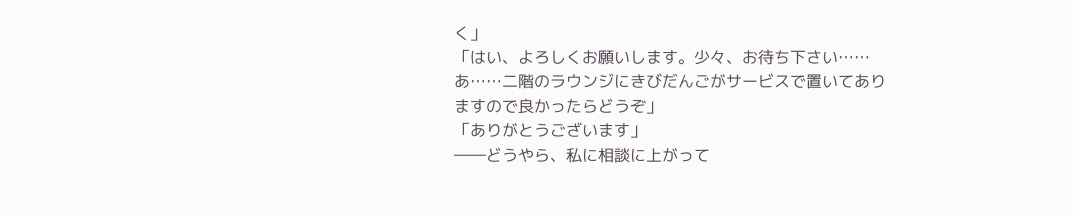く」
「はい、よろしくお願いします。少々、お待ち下さい……あ……二階のラウンジにきびだんごがサービスで置いてありますので良かったらどうぞ」
「ありがとうございます」
――どうやら、私に相談に上がって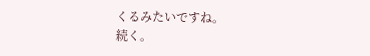くるみたいですね。
続く。